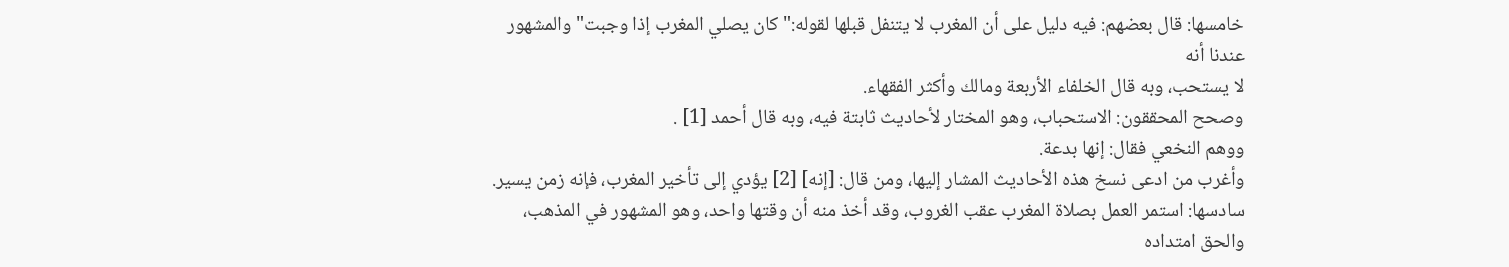خامسها: قال بعضهم: فيه دليل على أن المغرب لا يتنفل قبلها لقوله:"كان يصلي المغرب إذا وجبت"والمشهور عندنا أنه
لا يستحب، وبه قال الخلفاء الأربعة ومالك وأكثر الفقهاء.
وصحح المحققون: الاستحباب، وهو المختار لأحاديث ثابتة فيه، وبه قال أحمد [1] .
ووهم النخعي فقال: إنها بدعة.
وأغرب من ادعى نسخ هذه الأحاديث المشار إليها، ومن قال: [إنه] [2] يؤدي إلى تأخير المغرب، فإنه زمن يسير.
سادسها: استمر العمل بصلاة المغرب عقب الغروب، وقد أخذ منه أن وقتها واحد، وهو المشهور في المذهب، والحق امتداده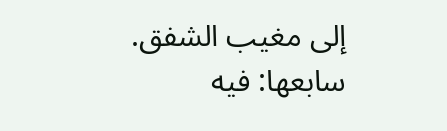إلى مغيب الشفق.
سابعها: فيه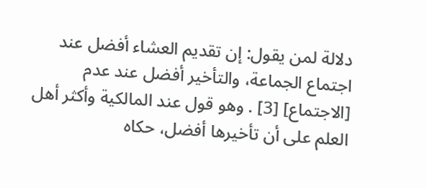دلالة لمن يقول: إن تقديم العشاء أفضل عند اجتماع الجماعة، والتأخير أفضل عند عدم [الاجتماع] [3] . وهو قول عند المالكية وأكثر أهل العلم على أن تأخيرها أفضل، حكاه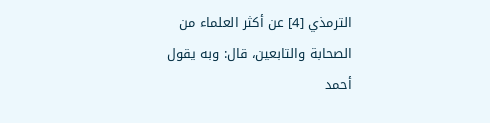الترمذي [4] عن أكثر العلماء من الصحابة والتابعين، قال: وبه يقول أحمد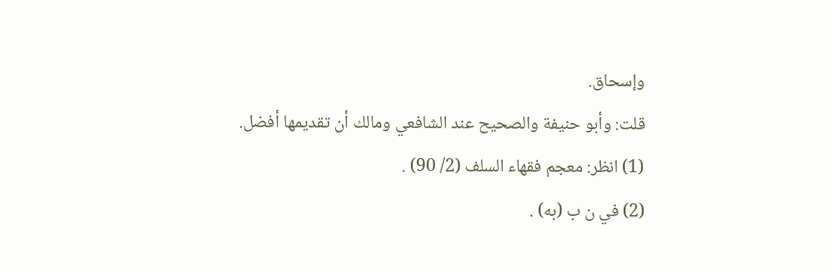وإسحاق.
قلت: وأبو حنيفة والصحيح عند الشافعي ومالك أن تقديمها أفضل.
(1) انظر: معجم فقهاء السلف (2/ 90) .
(2) في ن ب (به) .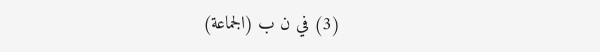(3) في ن ب (الجماعة)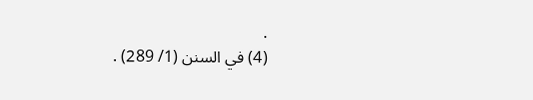.
(4) في السنن (1/ 289) .